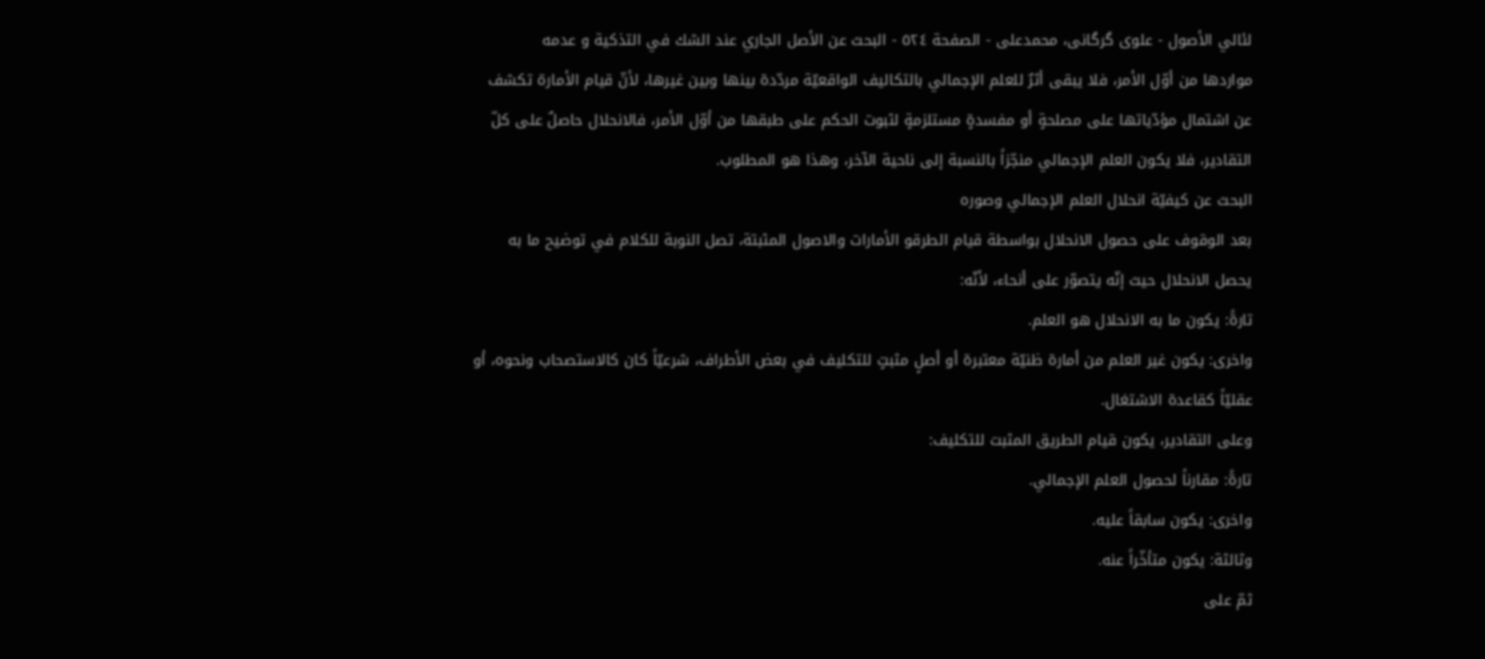لئالي الأصول - علوی گرگانی، محمدعلی - الصفحة ٥٢٤ - البحث عن الأصل الجاري عند الشك في التذكية و عدمه
مواردها من أوّل الأمر، فلا يبقى أثرٌ للعلم الإجمالي بالتكاليف الواقعيّة مردّدة بينها وبين غيرها، لأنّ قيام الأمارة تكشف عن اشتمال مؤدّياتها على مصلحةٍ أو مفسدةٍ مستلزمةٍ لثبوت الحكم على طبقها من أوّل الأمر، فالانحلال حاصلٌ على كلّ التقادير، فلا يكون العلم الإجمالي منجّزاً بالنسبة إلى ناحية الآخر، وهذا هو المطلوب.
البحث عن كيفيّة انحلال العلم الإجمالي وصوره
بعد الوقوف على حصول الانحلال بواسطة قيام الطرقو الأمارات والاصول المثبتة، تصل النوبة للكلام في توضيح ما به يحصل الانحلال حيث إنّه يتصوّر على أنحاء، لأنّه:
تارةً: يكون ما به الانحلال هو العلم.
واخرى: يكون غير العلم من أمارة ظنيّة معتبرة أو أصلٍ مثبتٍ للتكليف في بعض الأطراف، شرعيّاً كان كالاستصحاب ونحوه، أو عقليّاً كقاعدة الاشتغال.
وعلى التقادير، يكون قيام الطريق المثبت للتكليف:
تارةً: مقارناً لحصول العلم الإجمالي.
واخرى: يكون سابقاً عليه.
وثالثة: يكون متأخّراً عنه.
ثمّ على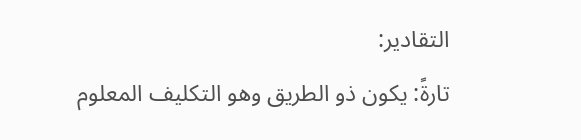التقادير:
تارةً: يكون ذو الطريق وهو التكليف المعلوم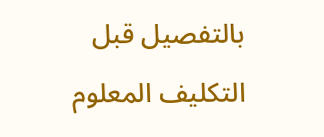بالتفصيل قبل التكليف المعلوم